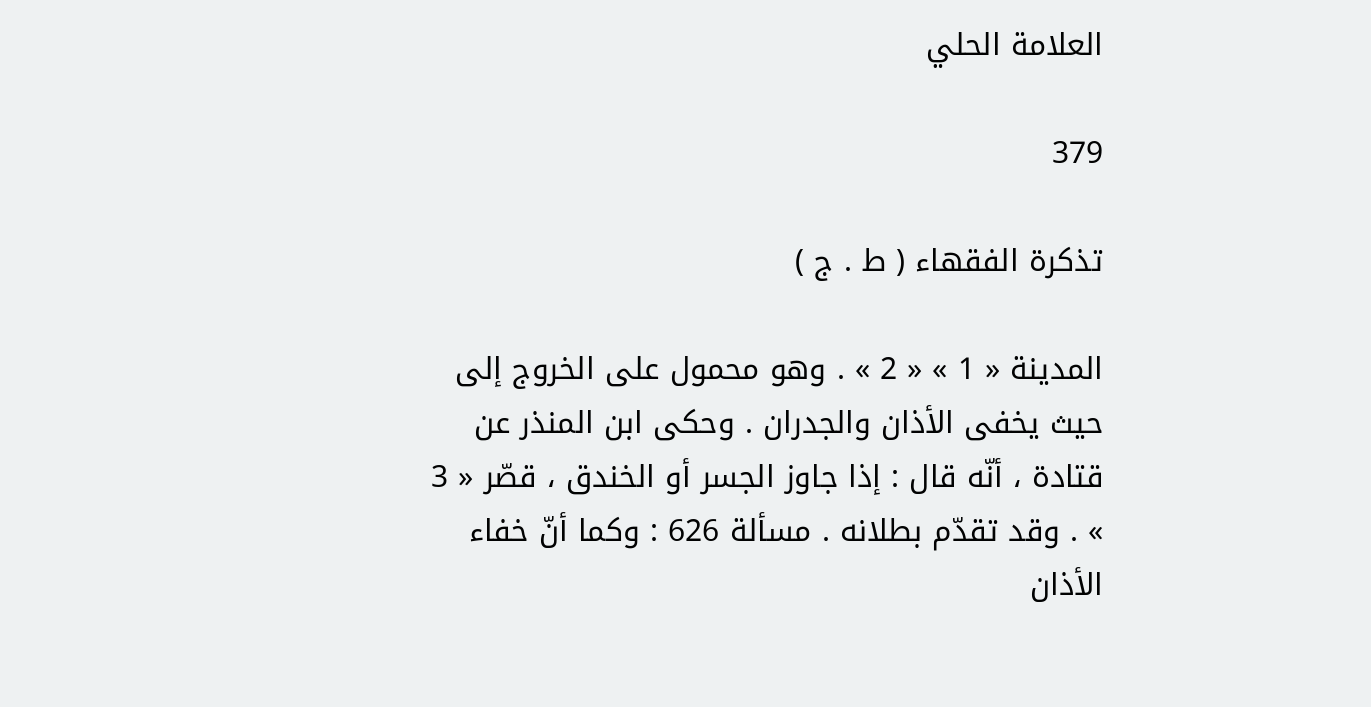العلامة الحلي

379

تذكرة الفقهاء ( ط . ج )

المدينة « 1 » « 2 » . وهو محمول على الخروج إلى حيث يخفى الأذان والجدران . وحكى ابن المنذر عن قتادة ، أنّه قال : إذا جاوز الجسر أو الخندق ، قصّر « 3 » . وقد تقدّم بطلانه . مسألة 626 : وكما أنّ خفاء الأذان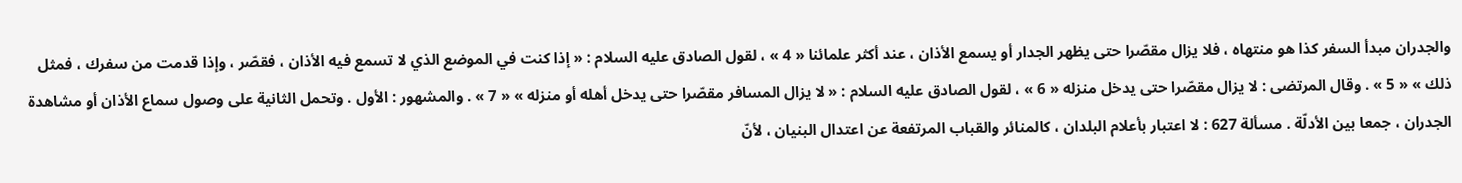والجدران مبدأ السفر كذا هو منتهاه ، فلا يزال مقصّرا حتى يظهر الجدار أو يسمع الأذان ، عند أكثر علمائنا « 4 » ، لقول الصادق عليه السلام : « إذا كنت في الموضع الذي لا تسمع فيه الأذان ، فقصّر ، وإذا قدمت من سفرك ، فمثل ذلك » « 5 » . وقال المرتضى : لا يزال مقصّرا حتى يدخل منزله « 6 » ، لقول الصادق عليه السلام : « لا يزال المسافر مقصّرا حتى يدخل أهله أو منزله » « 7 » . والمشهور : الأول . وتحمل الثانية على وصول سماع الأذان أو مشاهدة الجدران ، جمعا بين الأدلّة . مسألة 627 : لا اعتبار بأعلام البلدان ، كالمنائر والقباب المرتفعة عن اعتدال البنيان ، لأنّ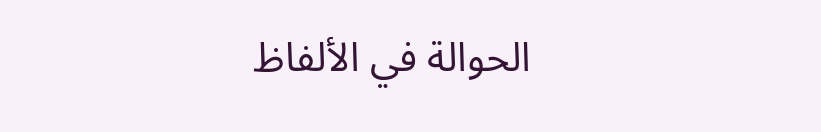الحوالة في الألفاظ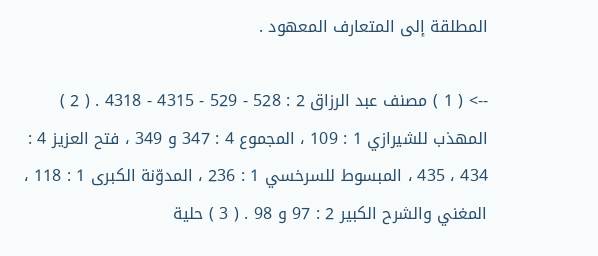المطلقة إلى المتعارف المعهود .

--> ( 1 ) مصنف عبد الرزاق 2 : 528 - 529 - 4315 - 4318 . ( 2 ) المهذب للشيرازي 1 : 109 ، المجموع 4 : 347 و 349 ، فتح العزيز 4 : 434 ، 435 ، المبسوط للسرخسي 1 : 236 ، المدوّنة الكبرى 1 : 118 ، المغني والشرح الكبير 2 : 97 و 98 . ( 3 ) حلية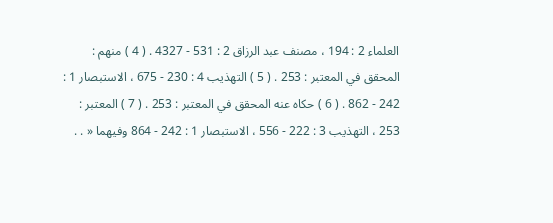العلماء 2 : 194 ، مصنف عبد الرزاق 2 : 531 - 4327 . ( 4 ) منهم : المحقق في المعتبر : 253 . ( 5 ) التهذيب 4 : 230 - 675 ، الاستبصار 1 : 242 - 862 . ( 6 ) حكاه عنه المحقق في المعتبر : 253 . ( 7 ) المعتبر : 253 ، التهذيب 3 : 222 - 556 ، الاستبصار 1 : 242 - 864 وفيهما « . .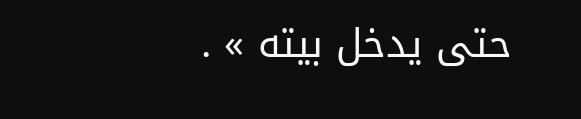حتى يدخل بيته » .